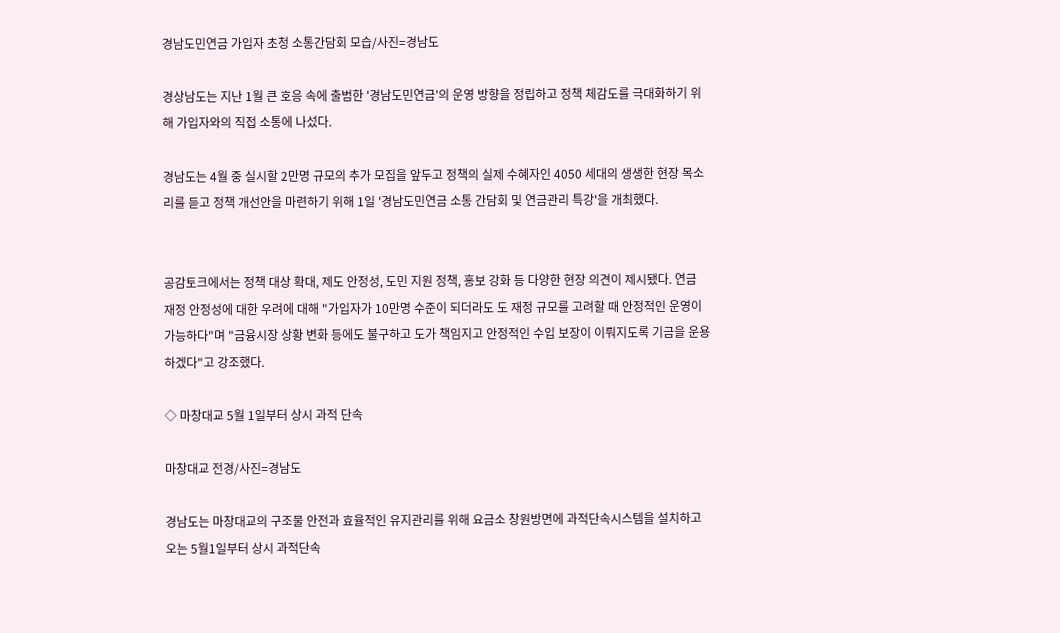경남도민연금 가입자 초청 소통간담회 모습/사진=경남도

경상남도는 지난 1월 큰 호응 속에 출범한 '경남도민연금'의 운영 방향을 정립하고 정책 체감도를 극대화하기 위해 가입자와의 직접 소통에 나섰다.

경남도는 4월 중 실시할 2만명 규모의 추가 모집을 앞두고 정책의 실제 수혜자인 4050 세대의 생생한 현장 목소리를 듣고 정책 개선안을 마련하기 위해 1일 '경남도민연금 소통 간담회 및 연금관리 특강'을 개최했다.


공감토크에서는 정책 대상 확대, 제도 안정성, 도민 지원 정책, 홍보 강화 등 다양한 현장 의견이 제시됐다. 연금 재정 안정성에 대한 우려에 대해 "가입자가 10만명 수준이 되더라도 도 재정 규모를 고려할 때 안정적인 운영이 가능하다"며 "금융시장 상황 변화 등에도 불구하고 도가 책임지고 안정적인 수입 보장이 이뤄지도록 기금을 운용하겠다"고 강조했다.

◇ 마창대교 5월 1일부터 상시 과적 단속

마창대교 전경/사진=경남도

경남도는 마창대교의 구조물 안전과 효율적인 유지관리를 위해 요금소 창원방면에 과적단속시스템을 설치하고 오는 5월1일부터 상시 과적단속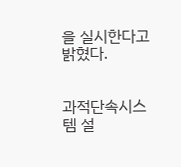을 실시한다고 밝혔다.


과적단속시스템 설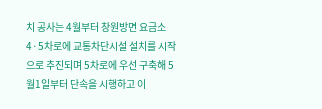치 공사는 4월부터 창원방면 요금소 4·5차로에 교통차단시설 설치를 시작으로 추진되며 5차로에 우선 구축해 5월1일부터 단속을 시행하고 이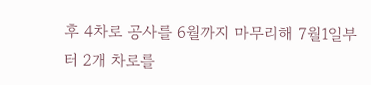후 4차로 공사를 6월까지 마무리해 7월1일부터 2개 차로를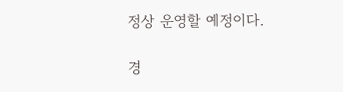정상 운영할 예정이다.

경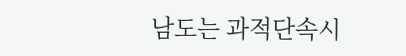남도는 과적단속시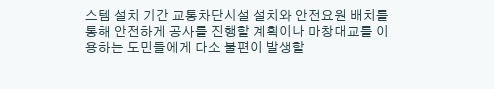스템 설치 기간 교통차단시설 설치와 안전요원 배치를 통해 안전하게 공사를 진행할 계획이나 마창대교를 이용하는 도민들에게 다소 불편이 발생할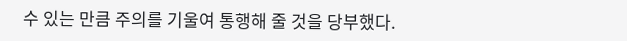수 있는 만큼 주의를 기울여 통행해 줄 것을 당부했다.